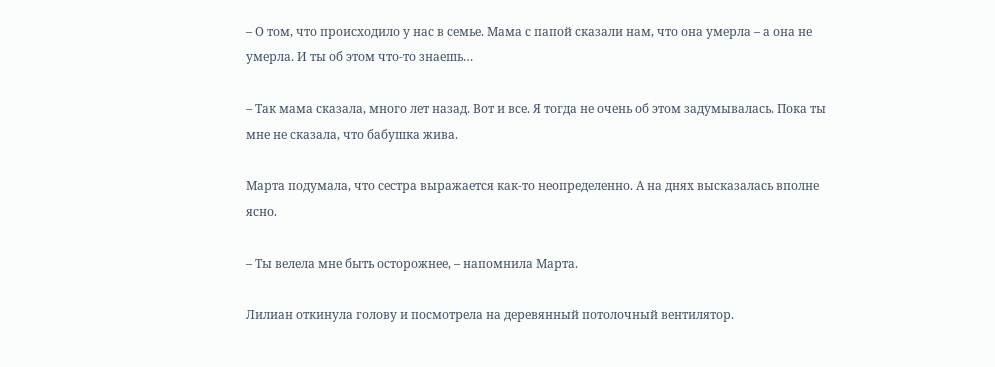– О том, что происходило у нас в семье. Мама с папой сказали нам, что она умерла – а она не умерла. И ты об этом что-то знаешь…

– Так мама сказала, много лет назад. Вот и все. Я тогда не очень об этом задумывалась. Пока ты мне не сказала, что бабушка жива.

Марта подумала, что сестра выражается как-то неопределенно. А на днях высказалась вполне ясно.

– Ты велела мне быть осторожнее, – напомнила Марта.

Лилиан откинула голову и посмотрела на деревянный потолочный вентилятор.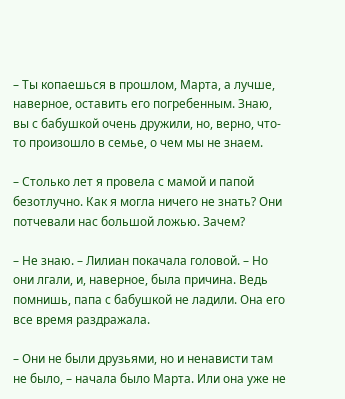– Ты копаешься в прошлом, Марта, а лучше, наверное, оставить его погребенным. Знаю, вы с бабушкой очень дружили, но, верно, что-то произошло в семье, о чем мы не знаем.

– Столько лет я провела с мамой и папой безотлучно. Как я могла ничего не знать? Они потчевали нас большой ложью. Зачем?

– Не знаю. – Лилиан покачала головой. – Но они лгали, и, наверное, была причина. Ведь помнишь, папа с бабушкой не ладили. Она его все время раздражала.

– Они не были друзьями, но и ненависти там не было, – начала было Марта. Или она уже не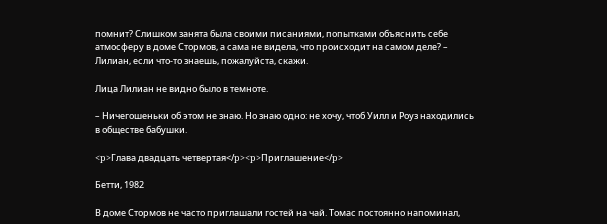помнит? Слишком занята была своими писаниями, попытками объяснить себе атмосферу в доме Стормов, а сама не видела, что происходит на самом деле? – Лилиан, если что-то знаешь, пожалуйста, скажи.

Лица Лилиан не видно было в темноте.

– Ничегошеньки об этом не знаю. Но знаю одно: не хочу, чтоб Уилл и Роуз находились в обществе бабушки.

<p>Глава двадцать четвертая</p><p>Приглашение</p>

Бетти, 1982

В доме Стормов не часто приглашали гостей на чай. Томас постоянно напоминал,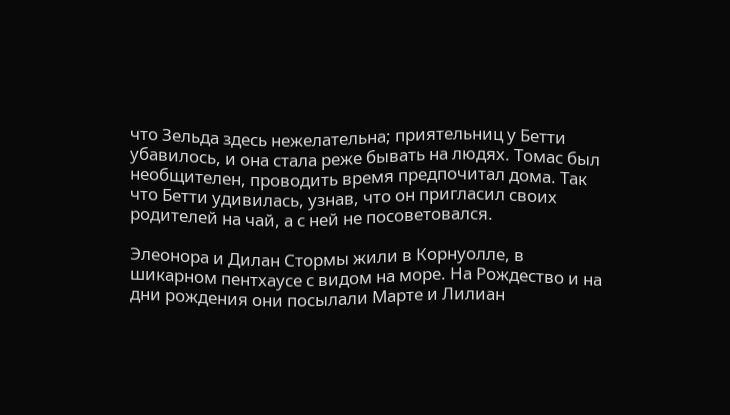что Зельда здесь нежелательна; приятельниц у Бетти убавилось, и она стала реже бывать на людях. Томас был необщителен, проводить время предпочитал дома. Так что Бетти удивилась, узнав, что он пригласил своих родителей на чай, а с ней не посоветовался.

Элеонора и Дилан Стормы жили в Корнуолле, в шикарном пентхаусе с видом на море. На Рождество и на дни рождения они посылали Марте и Лилиан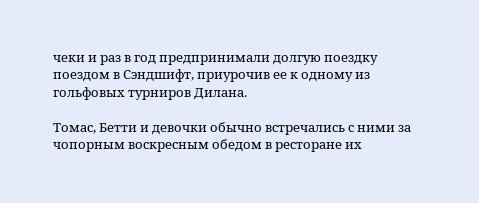чеки и раз в год предпринимали долгую поездку поездом в Сэндшифт, приурочив ее к одному из гольфовых турниров Дилана.

Томас, Бетти и девочки обычно встречались с ними за чопорным воскресным обедом в ресторане их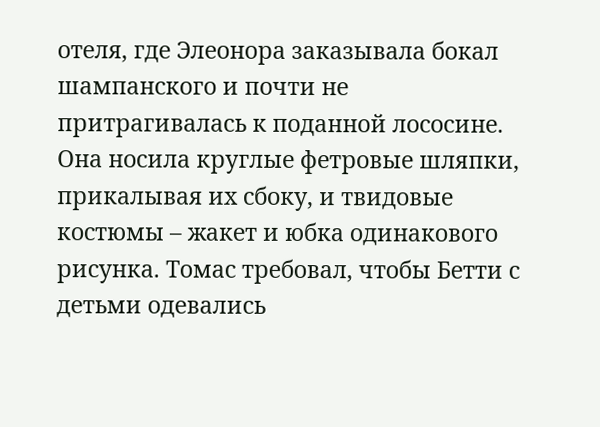отеля, где Элеонора заказывала бокал шампанского и почти не притрагивалась к поданной лососине. Она носила круглые фетровые шляпки, прикалывая их сбоку, и твидовые костюмы – жакет и юбка одинакового рисунка. Томас требовал, чтобы Бетти с детьми одевались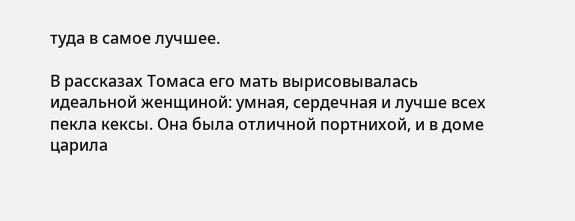туда в самое лучшее.

В рассказах Томаса его мать вырисовывалась идеальной женщиной: умная, сердечная и лучше всех пекла кексы. Она была отличной портнихой, и в доме царила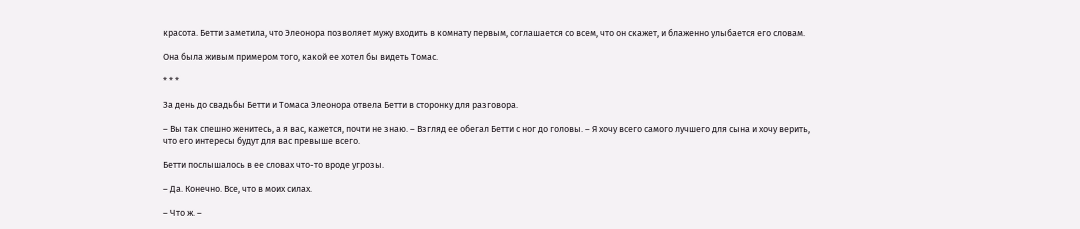красота. Бетти заметила, что Элеонора позволяет мужу входить в комнату первым, соглашается со всем, что он скажет, и блаженно улыбается его словам.

Она была живым примером того, какой ее хотел бы видеть Томас.

* * *

За день до свадьбы Бетти и Томаса Элеонора отвела Бетти в сторонку для разговора.

– Вы так спешно женитесь, а я вас, кажется, почти не знаю. – Взгляд ее обегал Бетти с ног до головы. – Я хочу всего самого лучшего для сына и хочу верить, что его интересы будут для вас превыше всего.

Бетти послышалось в ее словах что-то вроде угрозы.

– Да. Конечно. Все, что в моих силах.

– Что ж. –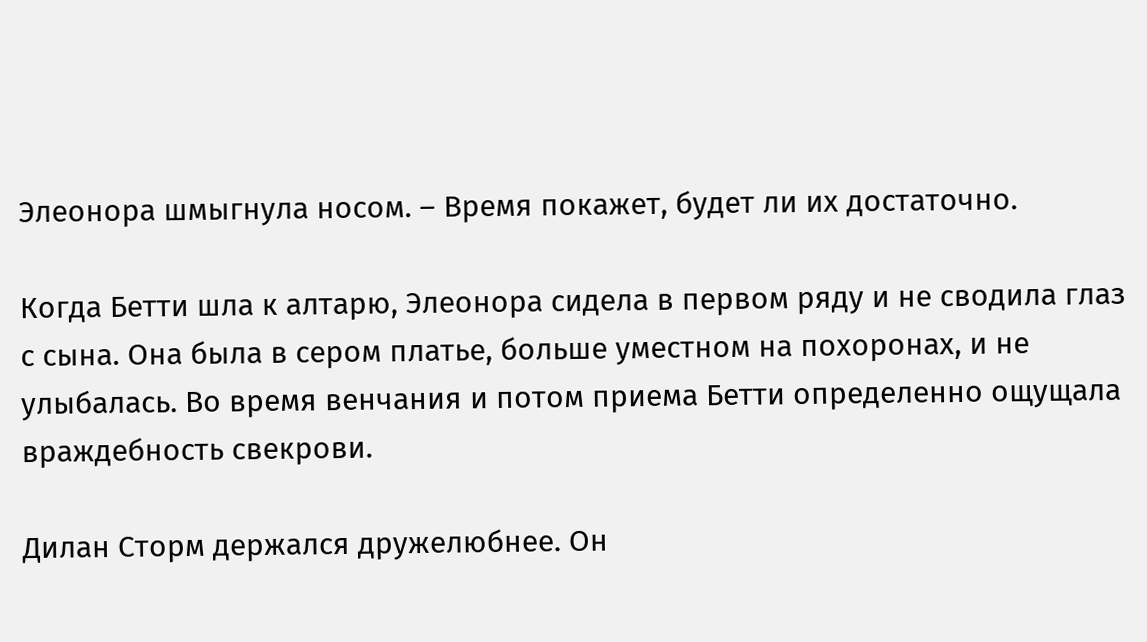Элеонора шмыгнула носом. – Время покажет, будет ли их достаточно.

Когда Бетти шла к алтарю, Элеонора сидела в первом ряду и не сводила глаз с сына. Она была в сером платье, больше уместном на похоронах, и не улыбалась. Во время венчания и потом приема Бетти определенно ощущала враждебность свекрови.

Дилан Сторм держался дружелюбнее. Он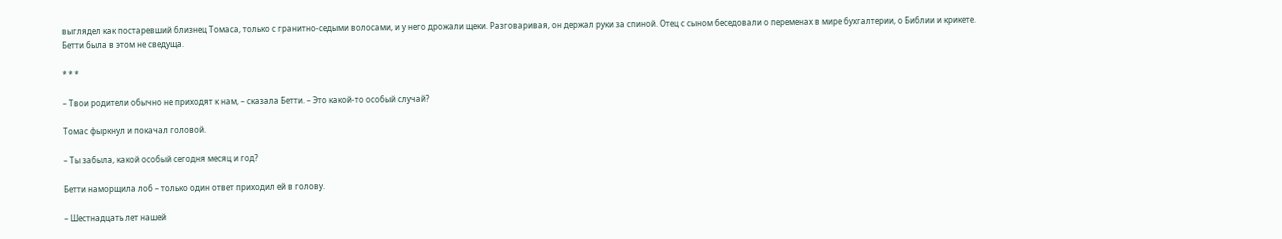выглядел как постаревший близнец Томаса, только с гранитно-седыми волосами, и у него дрожали щеки. Разговаривая, он держал руки за спиной. Отец с сыном беседовали о переменах в мире бухгалтерии, о Библии и крикете. Бетти была в этом не сведуща.

* * *

– Твои родители обычно не приходят к нам, – сказала Бетти. – Это какой-то особый случай?

Томас фыркнул и покачал головой.

– Ты забыла, какой особый сегодня месяц и год?

Бетти наморщила лоб – только один ответ приходил ей в голову.

– Шестнадцать лет нашей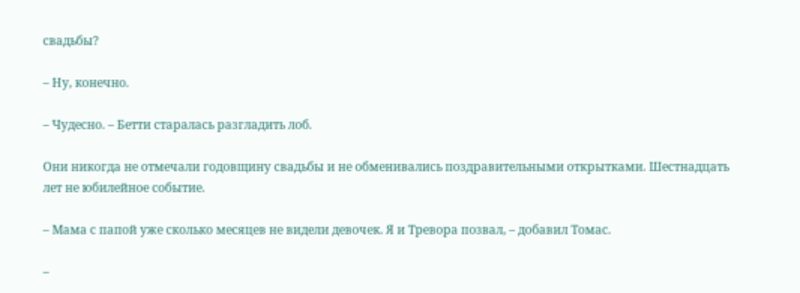свадьбы?

– Ну, конечно.

– Чудесно. – Бетти старалась разгладить лоб.

Они никогда не отмечали годовщину свадьбы и не обменивались поздравительными открытками. Шестнадцать лет не юбилейное событие.

– Мама с папой уже сколько месяцев не видели девочек. Я и Тревора позвал, – добавил Томас.

–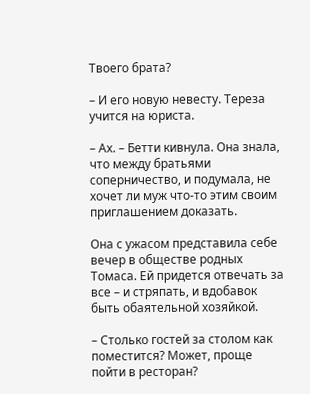Твоего брата?

– И его новую невесту. Тереза учится на юриста.

– Ах. – Бетти кивнула. Она знала, что между братьями соперничество, и подумала, не хочет ли муж что-то этим своим приглашением доказать.

Она с ужасом представила себе вечер в обществе родных Томаса. Ей придется отвечать за все – и стряпать, и вдобавок быть обаятельной хозяйкой.

– Столько гостей за столом как поместится? Может, проще пойти в ресторан?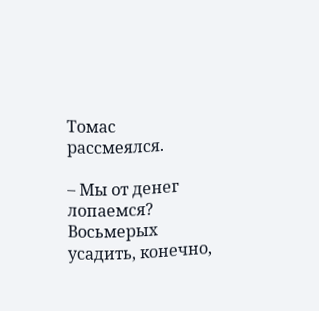Томас рассмеялся.

– Мы от денег лопаемся? Восьмерых усадить, конечно,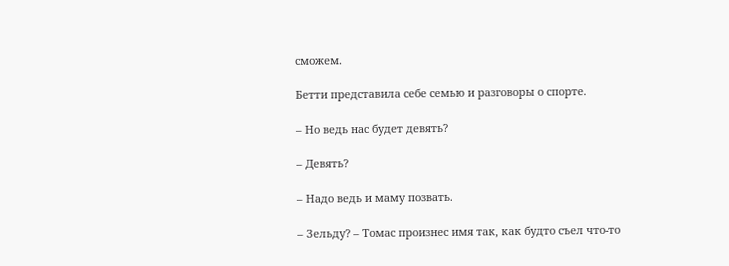сможем.

Бетти представила себе семью и разговоры о спорте.

– Но ведь нас будет девять?

– Девять?

– Надо ведь и маму позвать.

– Зельду? – Томас произнес имя так, как будто съел что-то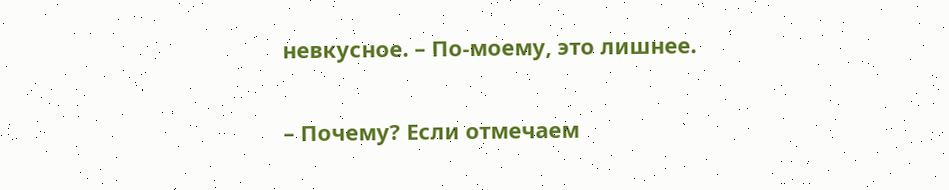невкусное. – По-моему, это лишнее.

– Почему? Если отмечаем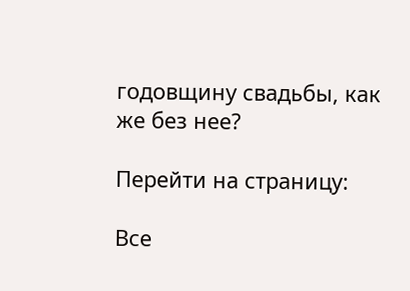годовщину свадьбы, как же без нее?

Перейти на страницу:

Все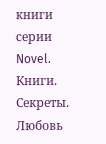книги серии Novel. Книги. Секреты. Любовь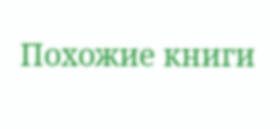Похожие книги